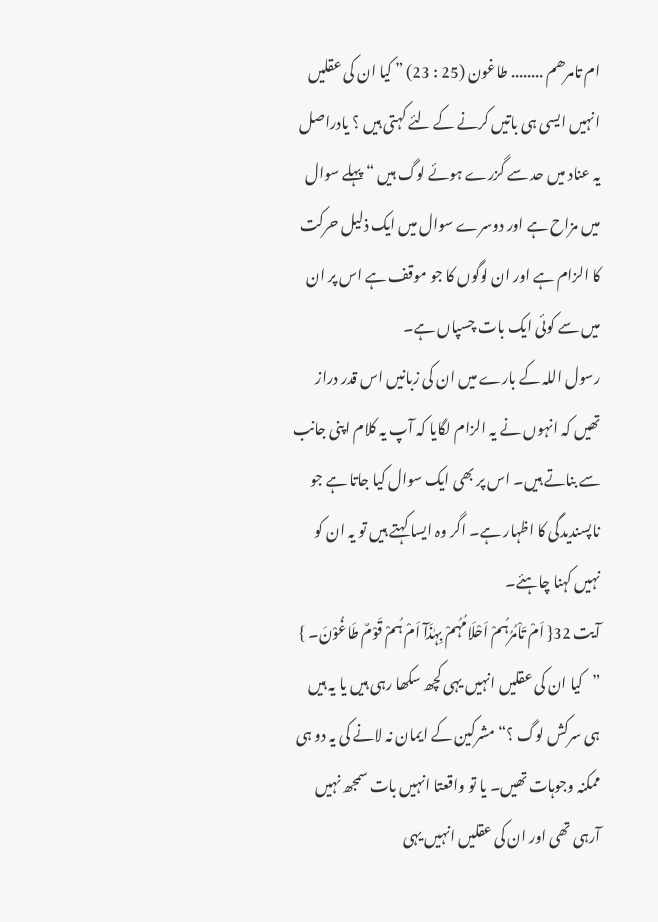ام تامرھم ........ طاغون (25 : 23) ” کیا ان کی عقلیں انہیں ایسی ہی باتیں کرنے کے لئے کہتی ہیں ؟ یادراصل یہ عناد میں حد سے گزرے ہوئے لوگ ہیں “ پہلے سوال میں مزاح ہے اور دوسرے سوال میں ایک ذلیل حرکت کا الزام ہے اور ان لوگوں کا جو موقف ہے اس پر ان میں سے کوئی ایک بات چسپاں ہے۔
رسول اللہ کے بارے میں ان کی زبانیں اس قدر دراز تھیں کہ انہوں نے یہ الزام لگایا کہ آپ یہ کلام اپنی جانب سے بناتے ہیں۔ اس پر بھی ایک سوال کیا جاتا ہے جو ناپسندیدگی کا اظہار ہے۔ اگر وہ ایسا کہتے ہیں تو یہ ان کو نہیں کہنا چاہئے۔
آیت 32{ اَمْ تَاْمُرُہُمْ اَحْلَامُہُمْ بِہٰذَآ اَمْ ہُمْ قَوْمٌ طَاغُوْنَ۔ } ”کیا ان کی عقلیں انہیں یہی کچھ سکھا رہی ہیں یا یہ ہیں ہی سرکش لوگ ؟“ مشرکین کے ایمان نہ لانے کی یہ دو ہی ممکنہ وجوہات تھیں۔ یا تو واقعتا انہیں بات سمجھ نہیں آرہی تھی اور ان کی عقلیں انہیں یہی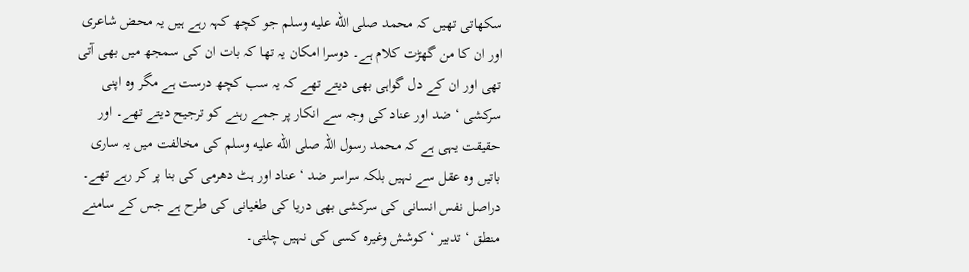سکھاتی تھیں کہ محمد صلى الله عليه وسلم جو کچھ کہہ رہے ہیں یہ محض شاعری اور ان کا من گھڑت کلام ہے۔ دوسرا امکان یہ تھا کہ بات ان کی سمجھ میں بھی آتی تھی اور ان کے دل گواہی بھی دیتے تھے کہ یہ سب کچھ درست ہے مگر وہ اپنی سرکشی ‘ ضد اور عناد کی وجہ سے انکار پر جمے رہنے کو ترجیح دیتے تھے۔ اور حقیقت یہی ہے کہ محمد رسول اللہ صلى الله عليه وسلم کی مخالفت میں یہ ساری باتیں وہ عقل سے نہیں بلکہ سراسر ضد ‘ عناد اور ہٹ دھرمی کی بنا پر کر رہے تھے۔ دراصل نفس انسانی کی سرکشی بھی دریا کی طغیانی کی طرح ہے جس کے سامنے منطق ‘ تدبیر ‘ کوشش وغیرہ کسی کی نہیں چلتی۔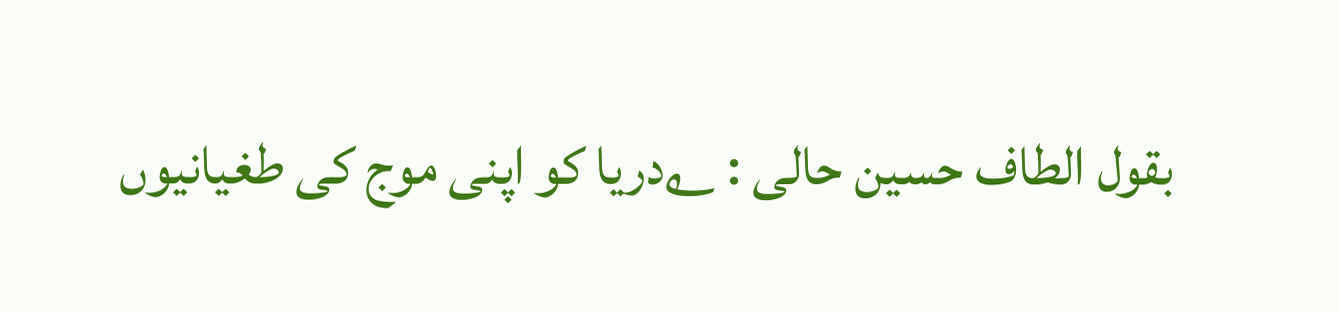بقول الطاف حسین حالی : ؎دریا کو اپنی موج کی طغیانیوں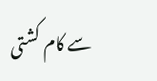سے کام کشتی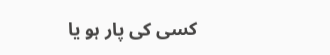کسی کی پار ہو یا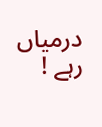درمیاں رہے !